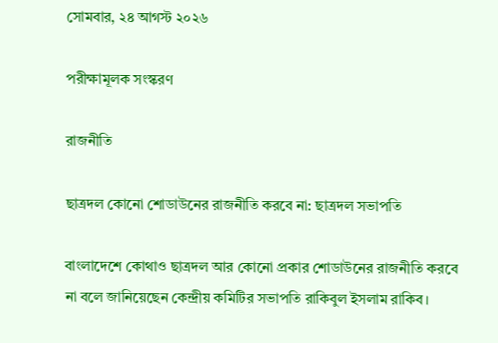সোমবার, ২৪ আগস্ট ২০২৬

পরীক্ষামূলক সংস্করণ

রাজনীতি

ছাত্রদল কোনো শোডাউনের রাজনীতি করবে না: ছাত্রদল সভাপতি

বাংলাদেশে কোথাও ছাত্রদল আর কোনো প্রকার শোডাউনের রাজনীতি করবে না বলে জানিয়েছেন কেন্দ্রীয় কমিটির সভাপতি রাকিবুল ইসলাম রাকিব।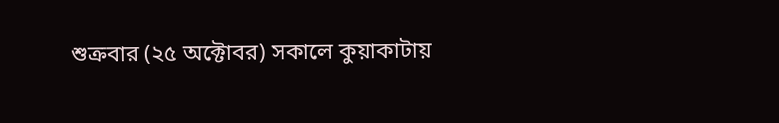শুক্রবার (২৫ অক্টোবর) সকালে কুয়াকাটায়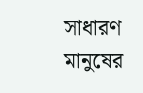সাধারণ মানুষের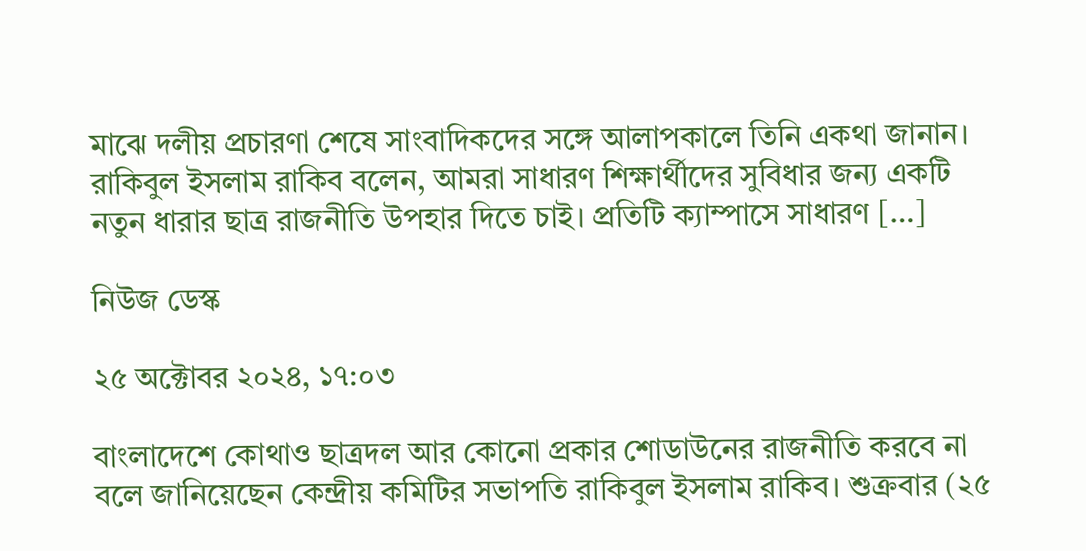মাঝে দলীয় প্রচারণা শেষে সাংবাদিকদের সঙ্গে আলাপকালে তিনি একথা জানান। রাকিবুল ইসলাম রাকিব বলেন, আমরা সাধারণ শিক্ষার্থীদের সুবিধার জন্য একটি নতুন ধারার ছাত্র রাজনীতি উপহার দিতে চাই। প্রতিটি ক্যাম্পাসে সাধারণ […]

নিউজ ডেস্ক

২৫ অক্টোবর ২০২৪, ১৭:০৩

বাংলাদেশে কোথাও ছাত্রদল আর কোনো প্রকার শোডাউনের রাজনীতি করবে না বলে জানিয়েছেন কেন্দ্রীয় কমিটির সভাপতি রাকিবুল ইসলাম রাকিব। শুক্রবার (২৫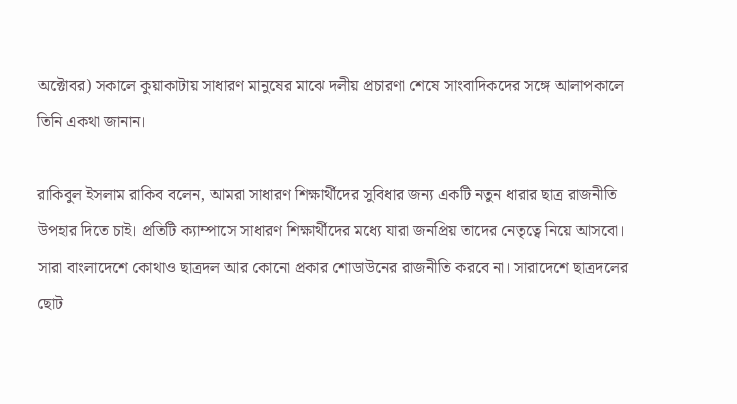অক্টোবর) সকালে কুয়াকাটায় সাধারণ মানুষের মাঝে দলীয় প্রচারণা শেষে সাংবাদিকদের সঙ্গে আলাপকালে তিনি একথা জানান।

রাকিবুল ইসলাম রাকিব বলেন, আমরা সাধারণ শিক্ষার্থীদের সুবিধার জন্য একটি নতুন ধারার ছাত্র রাজনীতি উপহার দিতে চাই। প্রতিটি ক্যাম্পাসে সাধারণ শিক্ষার্থীদের মধ্যে যারা জনপ্রিয় তাদের নেতৃত্বে নিয়ে আসবো। সারা বাংলাদেশে কোথাও ছাত্রদল আর কোনো প্রকার শোডাউনের রাজনীতি করবে না। সারাদেশে ছাত্রদলের ছোট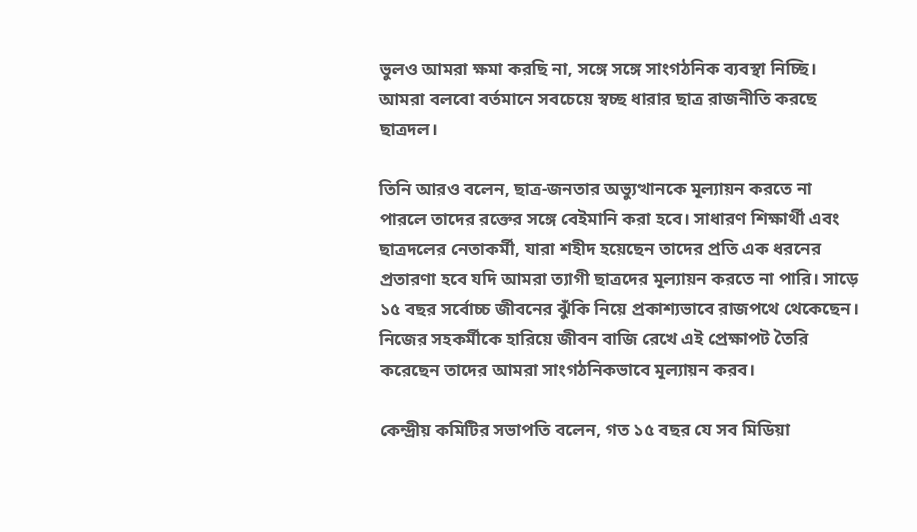ভুলও আমরা ক্ষমা করছি না, সঙ্গে সঙ্গে সাংগঠনিক ব্যবস্থা নিচ্ছি। আমরা বলবো বর্তমানে সবচেয়ে স্বচ্ছ ধারার ছাত্র রাজনীতি করছে ছাত্রদল।

তিনি আরও বলেন, ছাত্র-জনতার অভ্যুত্থানকে মূল্যায়ন করতে না পারলে তাদের রক্তের সঙ্গে বেইমানি করা হবে। সাধারণ শিক্ষার্থী এবং ছাত্রদলের নেতাকর্মী, যারা শহীদ হয়েছেন তাদের প্রতি এক ধরনের প্রতারণা হবে যদি আমরা ত্যাগী ছাত্রদের মূল্যায়ন করতে না পারি। সাড়ে ১৫ বছর সর্বোচ্চ জীবনের ঝুঁকি নিয়ে প্রকাশ্যভাবে রাজপথে থেকেছেন। নিজের সহকর্মীকে হারিয়ে জীবন বাজি রেখে এই প্রেক্ষাপট তৈরি করেছেন তাদের আমরা সাংগঠনিকভাবে মূল্যায়ন করব।

কেন্দ্রীয় কমিটির সভাপতি বলেন, গত ১৫ বছর যে সব মিডিয়া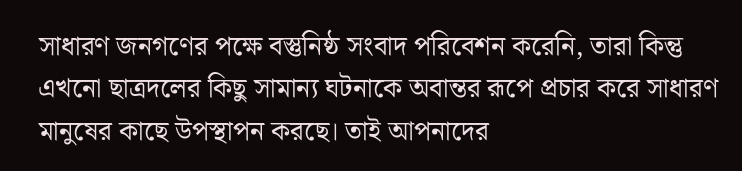সাধারণ জনগণের পক্ষে বস্তুনিষ্ঠ সংবাদ পরিবেশন করেনি, তারা কিন্তু এখনো ছাত্রদলের কিছু সামান্য ঘটনাকে অবান্তর রূপে প্রচার করে সাধারণ মানুষের কাছে উপস্থাপন করছে। তাই আপনাদের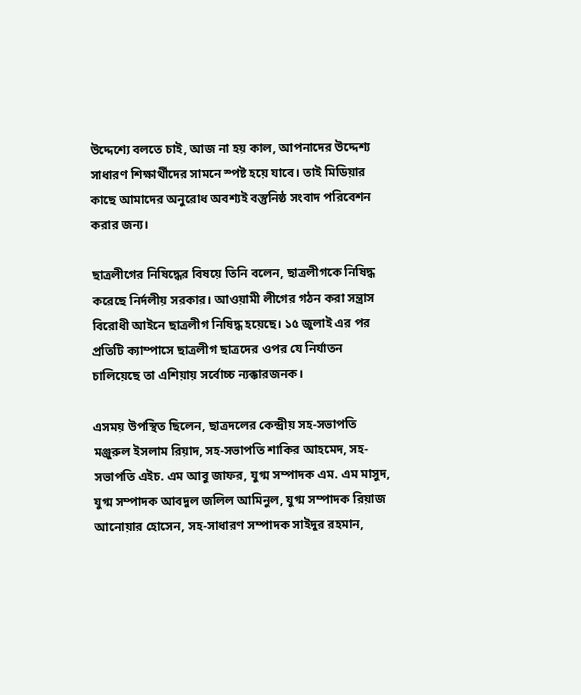উদ্দেশ্যে বলতে চাই, আজ না হয় কাল, আপনাদের উদ্দেশ্য সাধারণ শিক্ষার্থীদের সামনে স্পষ্ট হয়ে যাবে। তাই মিডিয়ার কাছে আমাদের অনুরোধ অবশ্যই বস্তুনিষ্ঠ সংবাদ পরিবেশন করার জন্য।

ছাত্রলীগের নিষিদ্ধের বিষয়ে তিনি বলেন, ছাত্রলীগকে নিষিদ্ধ করেছে নির্দলীয় সরকার। আওয়ামী লীগের গঠন করা সন্ত্রাস বিরোধী আইনে ছাত্রলীগ নিষিদ্ধ হয়েছে। ১৫ জুলাই এর পর প্রতিটি ক্যাম্পাসে ছাত্রলীগ ছাত্রদের ওপর যে নির্যাতন চালিয়েছে তা এশিয়ায় সর্বোচ্চ ন্যক্কারজনক।

এসময় উপস্থিত ছিলেন, ছাত্রদলের কেন্দ্রীয় সহ-সভাপতি মঞ্জুরুল ইসলাম রিয়াদ, সহ-সভাপতি শাকির আহমেদ, সহ-সভাপতি এইচ. এম আবু জাফর, যুগ্ম সম্পাদক এম. এম মাসুদ, যুগ্ম সম্পাদক আবদুল জলিল আমিনুল, যুগ্ম সম্পাদক রিয়াজ আনোয়ার হোসেন, সহ-সাধারণ সম্পাদক সাইদুর রহমান,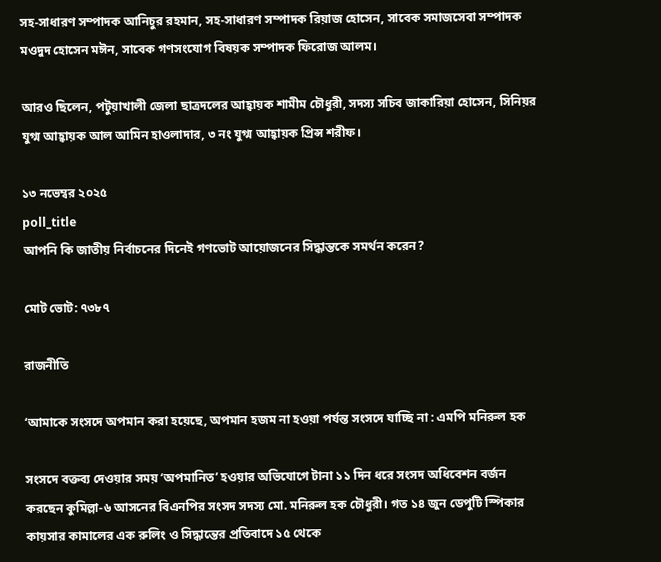সহ-সাধারণ সম্পাদক আনিচুর রহমান, সহ-সাধারণ সম্পাদক রিয়াজ হোসেন, সাবেক সমাজসেবা সম্পাদক মওদুদ হোসেন মঈন, সাবেক গণসংযোগ বিষয়ক সম্পাদক ফিরোজ আলম।

আরও ছিলেন, পটুয়াখালী জেলা ছাত্রদলের আহ্বায়ক শামীম চৌধুরী, সদস্য সচিব জাকারিয়া হোসেন, সিনিয়র যুগ্ম আহ্বায়ক আল আমিন হাওলাদার, ৩ নং যুগ্ম আহ্বায়ক প্রিন্স শরীফ।

১৩ নভেম্বর ২০২৫
poll_title
আপনি কি জাতীয় নির্বাচনের দিনেই গণভোট আয়োজনের সিদ্ধান্তকে সমর্থন করেন?

মোট ভোট: ৭৩৮৭

রাজনীতি

‘আমাকে সংসদে অপমান করা হয়েছে, অপমান হজম না হওয়া পর্যন্ত সংসদে যাচ্ছি না : এমপি মনিরুল হক

সংসদে বক্তব্য দেওয়ার সময় ‘অপমানিত’ হওয়ার অভিযোগে টানা ১১ দিন ধরে সংসদ অধিবেশন বর্জন করছেন কুমিল্লা-৬ আসনের বিএনপির সংসদ সদস্য মো. মনিরুল হক চৌধুরী। গত ১৪ জুন ডেপুটি স্পিকার কায়সার কামালের এক রুলিং ও সিদ্ধান্তের প্রতিবাদে ১৫ থেকে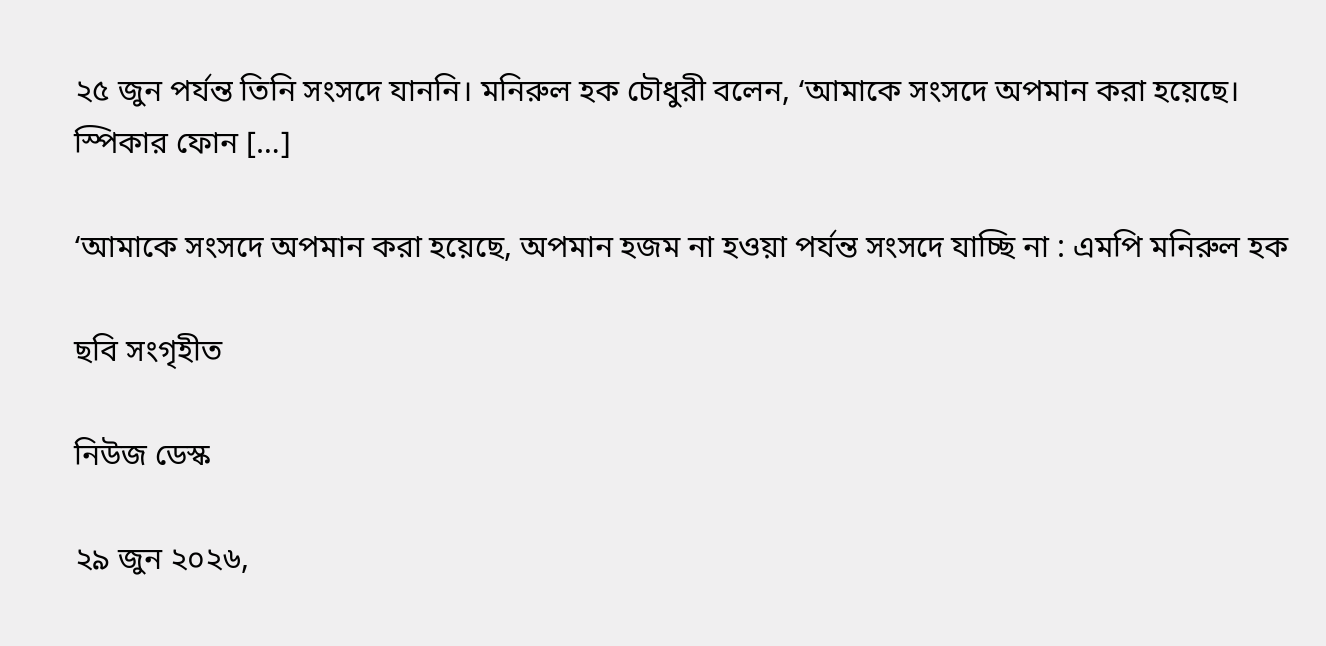২৫ জুন পর্যন্ত তিনি সংসদে যাননি। মনিরুল হক চৌধুরী বলেন, ‘আমাকে সংসদে অপমান করা হয়েছে। স্পিকার ফোন […]

‘আমাকে সংসদে অপমান করা হয়েছে, অপমান হজম না হওয়া পর্যন্ত সংসদে যাচ্ছি না : এমপি মনিরুল হক

ছবি সংগৃহীত

নিউজ ডেস্ক

২৯ জুন ২০২৬,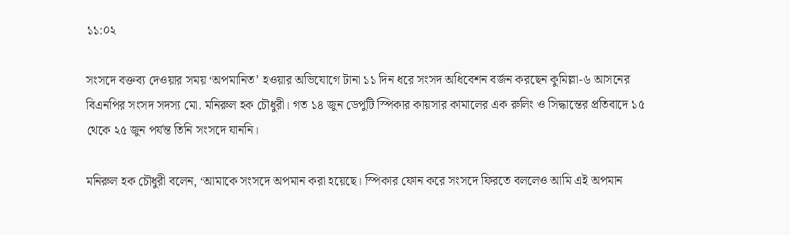১১:০২

সংসদে বক্তব্য দেওয়ার সময় ‘অপমানিত’ হওয়ার অভিযোগে টানা ১১ দিন ধরে সংসদ অধিবেশন বর্জন করছেন কুমিল্লা-৬ আসনের বিএনপির সংসদ সদস্য মো. মনিরুল হক চৌধুরী। গত ১৪ জুন ডেপুটি স্পিকার কায়সার কামালের এক রুলিং ও সিদ্ধান্তের প্রতিবাদে ১৫ থেকে ২৫ জুন পর্যন্ত তিনি সংসদে যাননি।

মনিরুল হক চৌধুরী বলেন, ‘আমাকে সংসদে অপমান করা হয়েছে। স্পিকার ফোন করে সংসদে ফিরতে বললেও আমি এই অপমান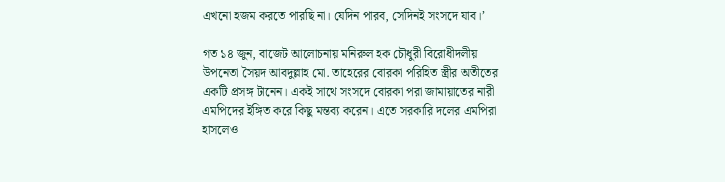এখনো হজম করতে পারছি না। যেদিন পারব, সেদিনই সংসদে যাব।’

গত ১৪ জুন, বাজেট আলোচনায় মনিরুল হক চৌধুরী বিরোধীদলীয় উপনেতা সৈয়দ আবদুল্লাহ মো. তাহেরের বোরকা পরিহিত স্ত্রীর অতীতের একটি প্রসঙ্গ টানেন। একই সাথে সংসদে বোরকা পরা জামায়াতের নারী এমপিদের ইঙ্গিত করে কিছু মন্তব্য করেন। এতে সরকারি দলের এমপিরা হাসলেও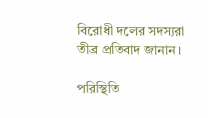বিরোধী দলের সদস্যরা তীব্র প্রতিবাদ জানান।

পরিস্থিতি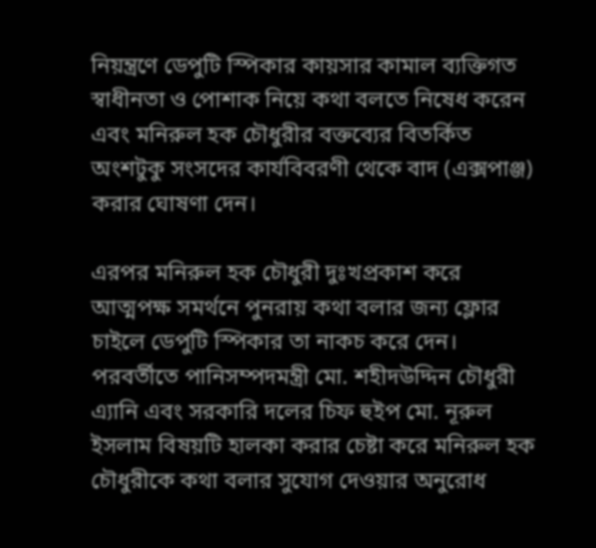নিয়ন্ত্রণে ডেপুটি স্পিকার কায়সার কামাল ব্যক্তিগত স্বাধীনতা ও পোশাক নিয়ে কথা বলতে নিষেধ করেন এবং মনিরুল হক চৌধুরীর বক্তব্যের বিতর্কিত অংশটুকু সংসদের কার্যবিবরণী থেকে বাদ (এক্সপাঞ্জ) করার ঘোষণা দেন।

এরপর মনিরুল হক চৌধুরী দুঃখপ্রকাশ করে আত্মপক্ষ সমর্থনে পুনরায় কথা বলার জন্য ফ্লোর চাইলে ডেপুটি স্পিকার তা নাকচ করে দেন। পরবর্তীতে পানিসম্পদমন্ত্রী মো. শহীদউদ্দিন চৌধুরী এ্যানি এবং সরকারি দলের চিফ হুইপ মো. নূরুল ইসলাম বিষয়টি হালকা করার চেষ্টা করে মনিরুল হক চৌধুরীকে কথা বলার সুযোগ দেওয়ার অনুরোধ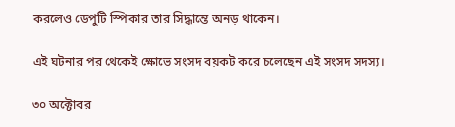করলেও ডেপুটি স্পিকার তার সিদ্ধান্তে অনড় থাকেন।

এই ঘটনার পর থেকেই ক্ষোভে সংসদ বয়কট করে চলেছেন এই সংসদ সদস্য।

৩০ অক্টোবর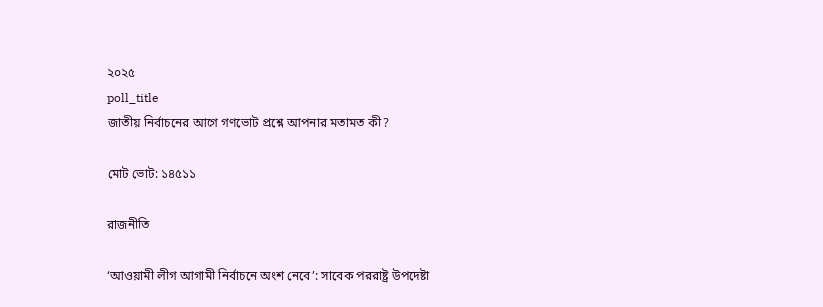২০২৫
poll_title
জাতীয় নির্বাচনের আগে গণভোট প্রশ্নে আপনার মতামত কী?

মোট ভোট: ১৪৫১১

রাজনীতি

‘আওয়ামী লীগ আগামী নির্বাচনে অংশ নেবে’: সাবেক পররাষ্ট্র উপদেষ্টা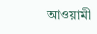আওয়ামী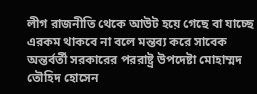লীগ রাজনীতি থেকে আউট হয়ে গেছে বা যাচ্ছে এরকম থাকবে না বলে মন্তব্য করে সাবেক অন্তর্বর্তী সরকারের পররাষ্ট্র উপদেষ্টা মোহাম্মদ তৌহিদ হোসেন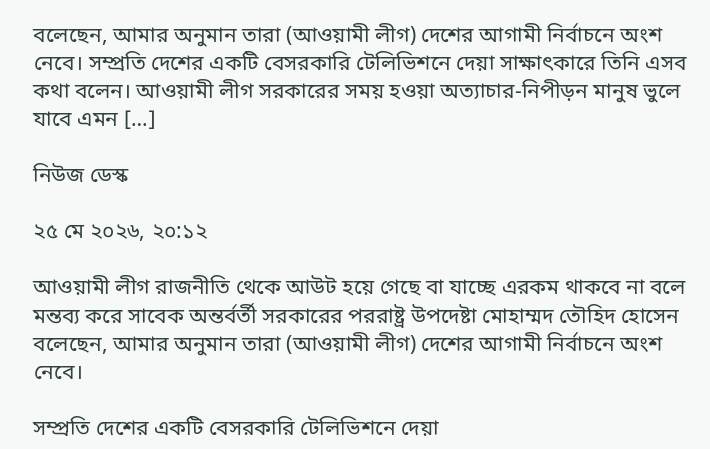বলেছেন, আমার অনুমান তারা (আওয়ামী লীগ) দেশের আগামী নির্বাচনে অংশ নেবে। সম্প্রতি দেশের একটি বেসরকারি টেলিভিশনে দেয়া সাক্ষাৎকারে তিনি এসব কথা বলেন। আওয়ামী লীগ সরকারের সময় হওয়া অত্যাচার-নিপীড়ন মানুষ ভুলে যাবে এমন […]

নিউজ ডেস্ক

২৫ মে ২০২৬, ২০:১২

আওয়ামী লীগ রাজনীতি থেকে আউট হয়ে গেছে বা যাচ্ছে এরকম থাকবে না বলে মন্তব্য করে সাবেক অন্তর্বর্তী সরকারের পররাষ্ট্র উপদেষ্টা মোহাম্মদ তৌহিদ হোসেন বলেছেন, আমার অনুমান তারা (আওয়ামী লীগ) দেশের আগামী নির্বাচনে অংশ নেবে।

সম্প্রতি দেশের একটি বেসরকারি টেলিভিশনে দেয়া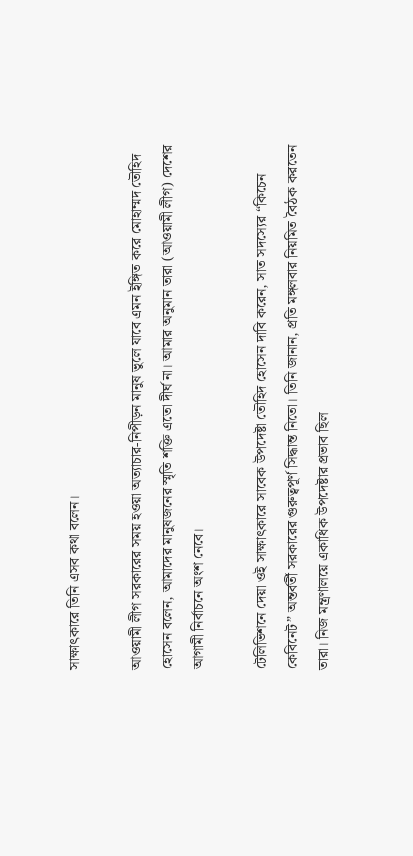সাক্ষাৎকারে তিনি এসব কথা বলেন।

আওয়ামী লীগ সরকারের সময় হওয়া অত্যাচার-নিপীড়ন মানুষ ভুলে যাবে এমন ইঙ্গিত করে মোহাম্মদ তৌহিদ হোসেন বলেন, আমাদের মানুষজনের স্মৃতি শক্তি এতো দীর্ঘ না। আমার অনুমান তারা (আওয়ামী লীগ) দেশের আগামী নির্বাচনে অংশ নেবে।

টেলিভিশনে দেয়া ওই সাক্ষাৎকারে সাবেক উপদেষ্টা তৌহিদ হোসেন দাবি করেন, সাত সদস্যের “কিচেন কেবিনেট” অন্তর্বর্তী সরকারের গুরুত্বপূর্ণ সিদ্ধান্ত নিতো। তিনি জানান, প্রতি মঙ্গলবার নিয়মিত বৈঠক করতেন তারা। নিজ মন্ত্রণালয়ে একাধিক উপদেষ্টার প্রভাব ছিল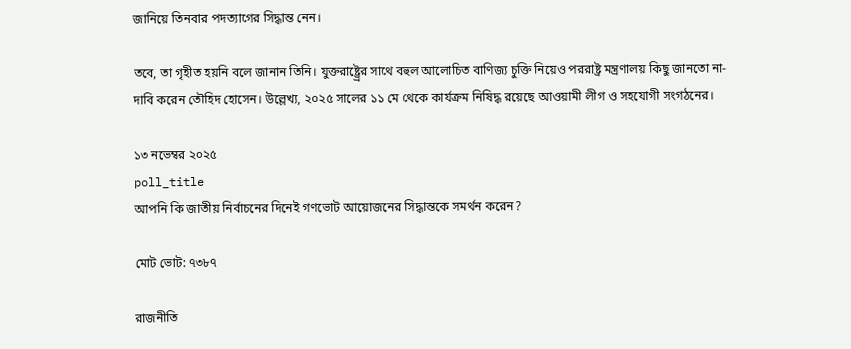জানিয়ে তিনবার পদত্যাগের সিদ্ধান্ত নেন।

তবে, তা গৃহীত হয়নি বলে জানান তিনি। যুক্তরাষ্ট্র্রের সাথে বহুল আলোচিত বাণিজ্য চুক্তি নিয়েও পররাষ্ট্র মন্ত্রণালয় কিছু জানতো না- দাবি করেন তৌহিদ হোসেন। উল্লেখ্য, ২০২৫ সালের ১১ মে থেকে কার্যক্রম নিষিদ্ধ রয়েছে আওয়ামী লীগ ও সহযোগী সংগঠনের।

১৩ নভেম্বর ২০২৫
poll_title
আপনি কি জাতীয় নির্বাচনের দিনেই গণভোট আয়োজনের সিদ্ধান্তকে সমর্থন করেন?

মোট ভোট: ৭৩৮৭

রাজনীতি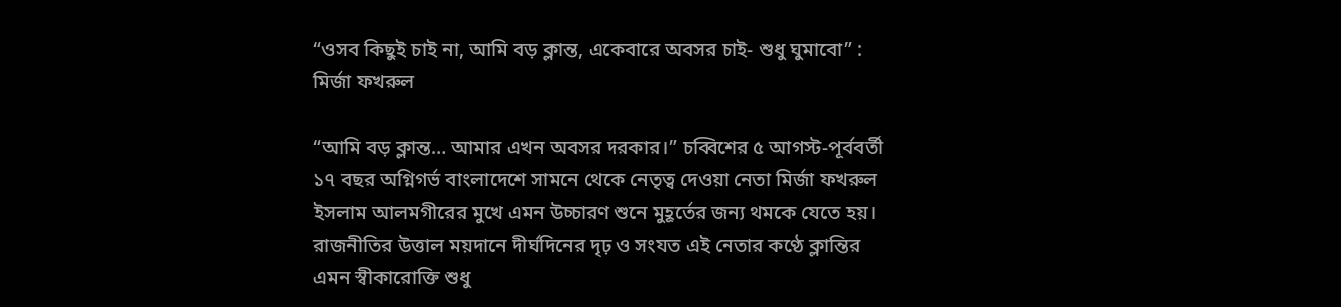“ওসব কিছুই চাই না, আমি বড় ক্লান্ত, একেবারে অবসর চাই- শুধু ঘুমাবো” : মির্জা ফখরুল

“আমি বড় ক্লান্ত… আমার এখন অবসর দরকার।” চব্বিশের ৫ আগস্ট-পূর্ববর্তী ১৭ বছর অগ্নিগর্ভ বাংলাদেশে সামনে থেকে নেতৃত্ব দেওয়া নেতা মির্জা ফখরুল ইসলাম আলমগীরের মুখে এমন উচ্চারণ শুনে মুহূর্তের জন্য থমকে যেতে হয়। রাজনীতির উত্তাল ময়দানে দীর্ঘদিনের দৃঢ় ও সংযত এই নেতার কণ্ঠে ক্লান্তির এমন স্বীকারোক্তি শুধু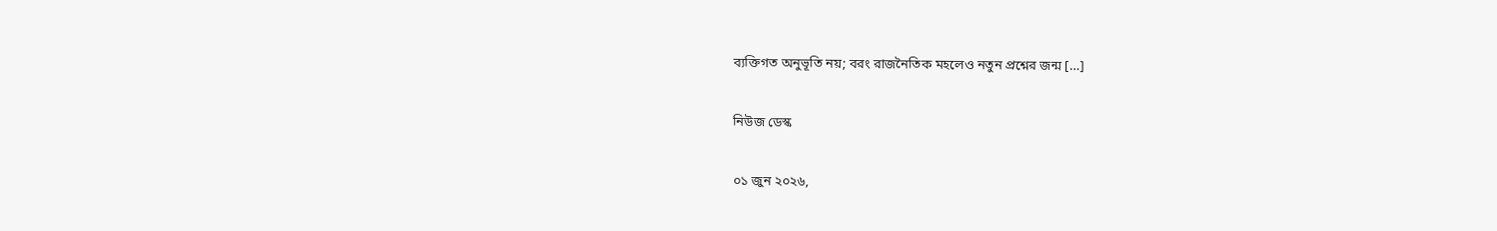ব্যক্তিগত অনুভূতি নয়; বরং রাজনৈতিক মহলেও নতুন প্রশ্নের জন্ম […]

নিউজ ডেস্ক

০১ জুন ২০২৬,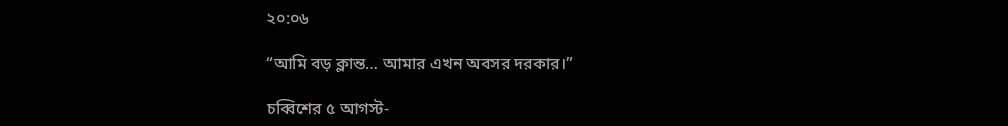২০:০৬

“আমি বড় ক্লান্ত… আমার এখন অবসর দরকার।”

চব্বিশের ৫ আগস্ট-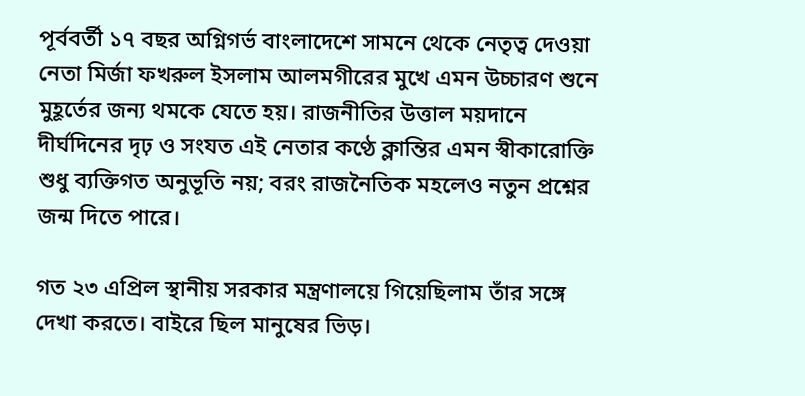পূর্ববর্তী ১৭ বছর অগ্নিগর্ভ বাংলাদেশে সামনে থেকে নেতৃত্ব দেওয়া নেতা মির্জা ফখরুল ইসলাম আলমগীরের মুখে এমন উচ্চারণ শুনে মুহূর্তের জন্য থমকে যেতে হয়। রাজনীতির উত্তাল ময়দানে দীর্ঘদিনের দৃঢ় ও সংযত এই নেতার কণ্ঠে ক্লান্তির এমন স্বীকারোক্তি শুধু ব্যক্তিগত অনুভূতি নয়; বরং রাজনৈতিক মহলেও নতুন প্রশ্নের জন্ম দিতে পারে।

গত ২৩ এপ্রিল স্থানীয় সরকার মন্ত্রণালয়ে গিয়েছিলাম তাঁর সঙ্গে দেখা করতে। বাইরে ছিল মানুষের ভিড়।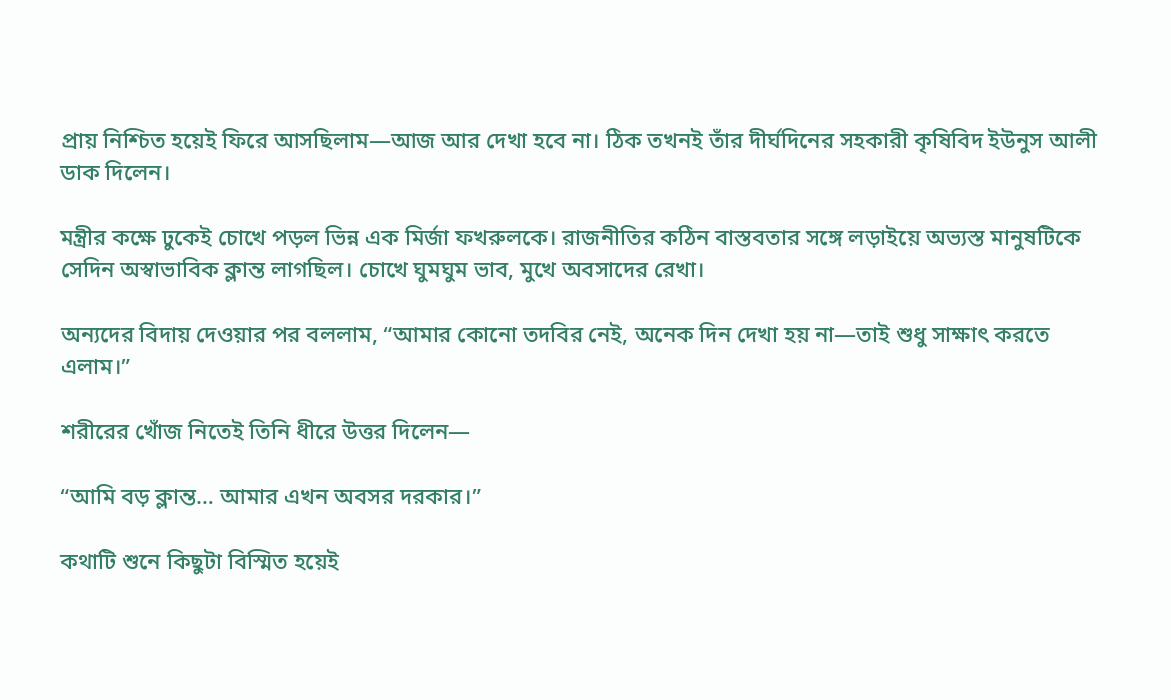প্রায় নিশ্চিত হয়েই ফিরে আসছিলাম—আজ আর দেখা হবে না। ঠিক তখনই তাঁর দীর্ঘদিনের সহকারী কৃষিবিদ ইউনুস আলী ডাক দিলেন।

মন্ত্রীর কক্ষে ঢুকেই চোখে পড়ল ভিন্ন এক মির্জা ফখরুলকে। রাজনীতির কঠিন বাস্তবতার সঙ্গে লড়াইয়ে অভ্যস্ত মানুষটিকে সেদিন অস্বাভাবিক ক্লান্ত লাগছিল। চোখে ঘুমঘুম ভাব, মুখে অবসাদের রেখা।

অন্যদের বিদায় দেওয়ার পর বললাম, “আমার কোনো তদবির নেই, অনেক দিন দেখা হয় না—তাই শুধু সাক্ষাৎ করতে এলাম।”

শরীরের খোঁজ নিতেই তিনি ধীরে উত্তর দিলেন—

“আমি বড় ক্লান্ত… আমার এখন অবসর দরকার।”

কথাটি শুনে কিছুটা বিস্মিত হয়েই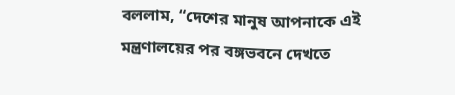বললাম, “দেশের মানুষ আপনাকে এই মন্ত্রণালয়ের পর বঙ্গভবনে দেখতে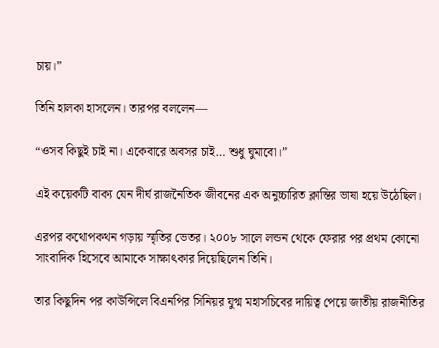চায়।”

তিনি হালকা হাসলেন। তারপর বললেন—

“ওসব কিছুই চাই না। একেবারে অবসর চাই… শুধু ঘুমাবো।”

এই কয়েকটি বাক্য যেন দীর্ঘ রাজনৈতিক জীবনের এক অনুচ্চারিত ক্লান্তির ভাষা হয়ে উঠেছিল।

এরপর কথোপকথন গড়ায় স্মৃতির ভেতর। ২০০৮ সালে লন্ডন থেকে ফেরার পর প্রথম কোনো সাংবাদিক হিসেবে আমাকে সাক্ষাৎকার দিয়েছিলেন তিনি।

তার কিছুদিন পর কাউন্সিলে বিএনপির সিনিয়র যুগ্ম মহাসচিবের দায়িত্ব পেয়ে জাতীয় রাজনীতির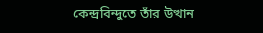কেন্দ্রবিন্দুতে তাঁর উত্থান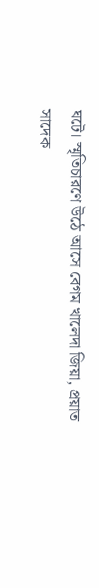ঘটে। স্মৃতিচারণে উঠে আসে বেগম খালেদা জিয়া, প্রয়াত সাদেক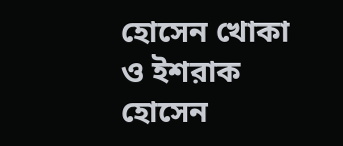হোসেন খোকা ও ইশরাক হোসেন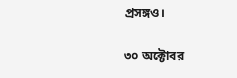প্রসঙ্গও।

৩০ অক্টোবর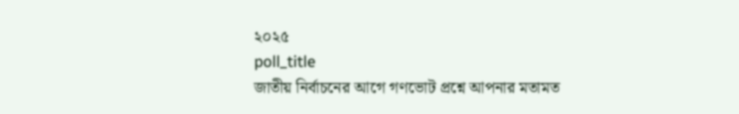২০২৫
poll_title
জাতীয় নির্বাচনের আগে গণভোট প্রশ্নে আপনার মতামত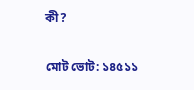কী?

মোট ভোট: ১৪৫১১